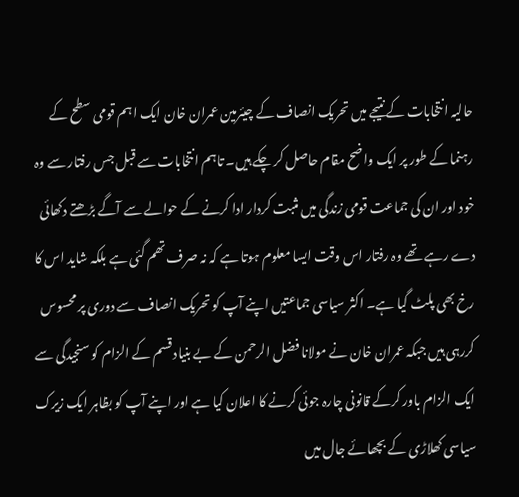حالیہ انتخابات کے نتیجے میں تحریک انصاف کے چیئرمین عمران خان ایک اہم قومی سطح کے رہنما کے طور پر ایک واضح مقام حاصل کر چکے ہیں۔ تاہم انتخابات سے قبل جس رفتار سے وہ خود اور ان کی جماعت قومی زندگی میں مثبت کردار ادا کرنے کے حوالے سے آگے بڑھتے دکھائی دے رہے تھے وہ رفتار اس وقت ایسا معلوم ہوتا ہے کہ نہ صرف تھم گئی ہے بلکہ شاید اس کا رخ بھی پلٹ گیا ہے۔ اکثر سیاسی جماعتیں اپنے آپ کو تحریک انصاف سے دوری پر محسوس کررہی ہیں جبکہ عمران خان نے مولانا فضل الرحمن کے بے بنیاد قسم کے الزام کو سنجیدگی سے ایک الزام باور کرکے قانونی چارہ جوئی کرنے کا اعلان کیا ہے اور اپنے آپ کو بظاہر ایک زیرک سیاسی کھلاڑی کے بچھائے جال میں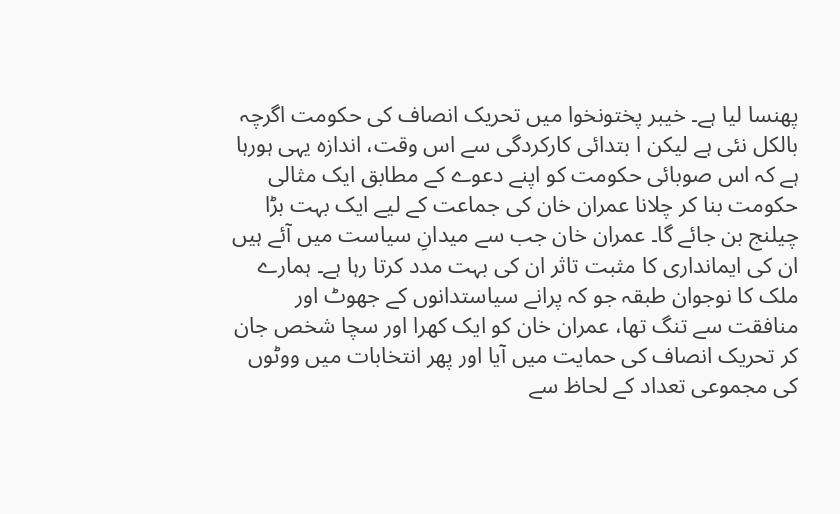پھنسا لیا ہے۔ خیبر پختونخوا میں تحریک انصاف کی حکومت اگرچہ بالکل نئی ہے لیکن ا بتدائی کارکردگی سے اس وقت، اندازہ یہی ہورہا ہے کہ اس صوبائی حکومت کو اپنے دعوے کے مطابق ایک مثالی حکومت بنا کر چلانا عمران خان کی جماعت کے لیے ایک بہت بڑا چیلنج بن جائے گا۔ عمران خان جب سے میدانِ سیاست میں آئے ہیں ان کی ایمانداری کا مثبت تاثر ان کی بہت مدد کرتا رہا ہے۔ ہمارے ملک کا نوجوان طبقہ جو کہ پرانے سیاستدانوں کے جھوٹ اور منافقت سے تنگ تھا، عمران خان کو ایک کھرا اور سچا شخص جان کر تحریک انصاف کی حمایت میں آیا اور پھر انتخابات میں ووٹوں کی مجموعی تعداد کے لحاظ سے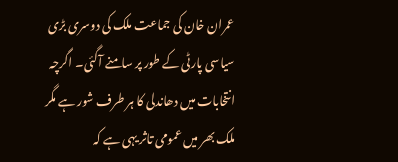عمران خان کی جماعت ملک کی دوسری بڑی سیاسی پارٹی کے طور پر سامنے آگئی۔ اگرچہ انتخابات میں دھاندلی کا ہر طرف شور ہے مگر ملک بھر میں عمومی تاثر یہی ہے کہ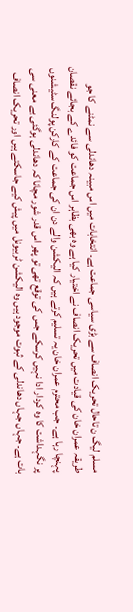مسلم لیگ ن تاحال تحریک انصاف سے بڑی سیاسی جماعت ہے۔ انتخابات میں اس مبینہ دھاندلی سے نمٹنے کا جو طریقہ عمران خان کی قیادت میں تحریک انصاف نے اختیار کیا ہے وہ بھی بظاہر اس جماعت کو فائدے کے بجائے نقصان پہنچا رہا ہے۔ جب محترم عمران خان یہ تسلیم کرتے ہیں کہ الیکشن والے دن ان کی جماعت کے کارکن پولنگ سٹیشنوں پر نگہداشت کا وہ کردار ادا نہیں کرسکے جس کی توقع تھی تو پھر اس قدر شور مچانا کہ دھاندلی ہوگئی بے معنی سی بات ہے۔ جہاں جہاں دھاندلی کے ثبوت موجود ہیں وہ الیکشن ٹربیونل میں پیش کیے جاسکتے ہیں اور تحریک انصاف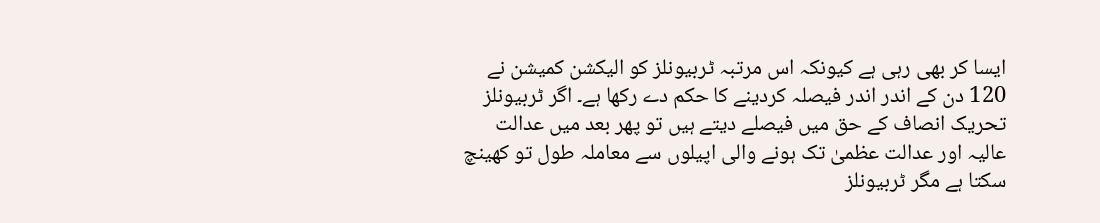ایسا کر بھی رہی ہے کیونکہ اس مرتبہ ٹربیونلز کو الیکشن کمیشن نے 120 دن کے اندر اندر فیصلہ کردینے کا حکم دے رکھا ہے۔ اگر ٹربیونلز تحریک انصاف کے حق میں فیصلے دیتے ہیں تو پھر بعد میں عدالت عالیہ اور عدالت عظمیٰ تک ہونے والی اپیلوں سے معاملہ طول تو کھینچ سکتا ہے مگر ٹربیونلز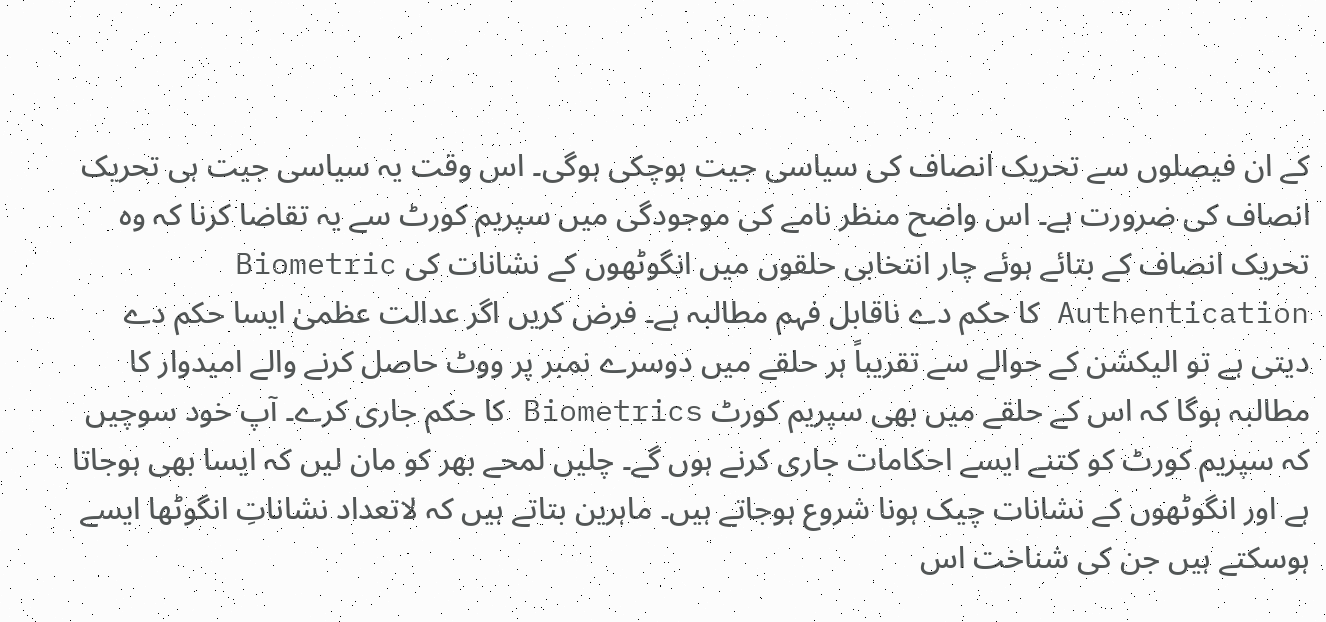کے ان فیصلوں سے تحریک انصاف کی سیاسی جیت ہوچکی ہوگی۔ اس وقت یہ سیاسی جیت ہی تحریک انصاف کی ضرورت ہے۔ اس واضح منظر نامے کی موجودگی میں سپریم کورٹ سے یہ تقاضا کرنا کہ وہ تحریک انصاف کے بتائے ہوئے چار انتخابی حلقوں میں انگوٹھوں کے نشانات کی Biometric Authentication کا حکم دے ناقابل فہم مطالبہ ہے۔ فرض کریں اگر عدالت عظمیٰ ایسا حکم دے دیتی ہے تو الیکشن کے حوالے سے تقریباً ہر حلقے میں دوسرے نمبر پر ووٹ حاصل کرنے والے امیدوار کا مطالبہ ہوگا کہ اس کے حلقے میں بھی سپریم کورٹ Biometrics کا حکم جاری کرے۔ آپ خود سوچیں کہ سپریم کورٹ کو کتنے ایسے احکامات جاری کرنے ہوں گے۔ چلیں لمحے بھر کو مان لیں کہ ایسا بھی ہوجاتا ہے اور انگوٹھوں کے نشانات چیک ہونا شروع ہوجاتے ہیں۔ ماہرین بتاتے ہیں کہ لاتعداد نشاناتِ انگوٹھا ایسے ہوسکتے ہیں جن کی شناخت اس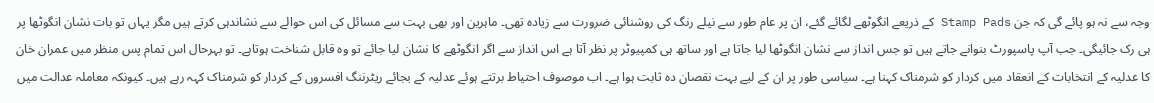وجہ سے نہ ہو پائے گی کہ جن Stamp Pads کے ذریعے انگوٹھے لگائے گئے، ان پر عام طور سے نیلے رنگ کی روشنائی ضرورت سے زیادہ تھی۔ ماہرین اور بھی بہت سے مسائل کی اس حوالے سے نشاندہی کرتے ہیں مگر یہاں تو بات نشان انگوٹھا پر ہی رک جائیگی۔ جب آپ پاسپورٹ بنوانے جاتے ہیں تو جس انداز سے نشان انگوٹھا لیا جاتا ہے اور ساتھ ہی کمپیوٹر پر نظر آتا ہے اس انداز سے اگر انگوٹھے کا نشان لیا جائے تو وہ قابل شناخت ہوتاہے۔ تو بہرحال اس تمام پس منظر میں عمران خان کا عدلیہ کے انتخابات کے انعقاد میں کردار کو شرمناک کہنا ہے۔ سیاسی طور پر ان کے لیے بہت نقصان دہ ثابت ہوا ہے۔ اب موصوف احتیاط برتتے ہوئے عدلیہ کے بجائے ریٹرننگ افسروں کے کردار کو شرمناک کہہ رہے ہیں۔ کیونکہ معاملہ عدالت میں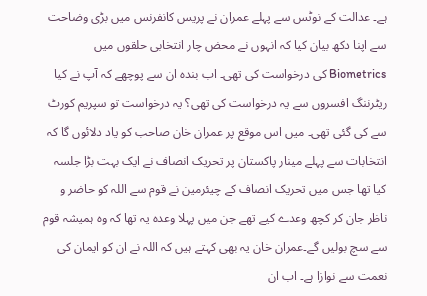ہے۔ عدالت کے نوٹس سے پہلے عمران نے پریس کانفرنس میں بڑی وضاحت سے اپنا دکھ بیان کیا کہ انہوں نے محض چار انتخابی حلقوں میں Biometrics کی درخواست کی تھی۔ اب بندہ ان سے پوچھے کہ آپ نے کیا ریٹرننگ افسروں سے یہ درخواست کی تھی؟ یہ درخواست تو سپریم کورٹ سے کی گئی تھی۔ میں اس موقع پر عمران خان صاحب کو یاد دلائوں گا کہ انتخابات سے پہلے مینار پاکستان پر تحریک انصاف نے ایک بہت بڑا جلسہ کیا تھا جس میں تحریک انصاف کے چیئرمین نے قوم سے اللہ کو حاضر و ناظر جان کر کچھ وعدے کیے تھے جن میں پہلا وعدہ یہ تھا کہ وہ ہمیشہ قوم سے سچ بولیں گے۔عمران خان یہ بھی کہتے ہیں کہ اللہ نے ان کو ایمان کی نعمت سے نوازا ہے۔ اب ان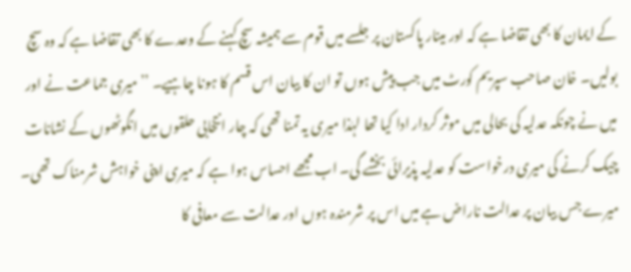کے ایمان کا بھی تقاضا ہے کہ اور مینار پاکستان پر جلسے میں قوم سے ہمیشہ سچ کہنے کے وعدے کا بھی تقاضا ہے کہ وہ سچ بولیں۔ خان صاحب سپریم کورٹ میں جب پیش ہوں تو ان کا بیان اس قسم کا ہونا چاہیے۔ ’’میری جماعت نے اور میں نے چونکہ عدلیہ کی بحالی میں موثر کردار ادا کیا تھا لہٰذا میری یہ تمنا تھی کہ چار انتخابی حلقوں میں انگوٹھوں کے نشانات چیک کرنے کی میری درخواست کو عدلیہ پذیرائی بخشے گی۔ اب مجھے احساس ہوا ہے کہ میری اپنی خواہش شرمناک تھی۔ میرے جس بیان پر عدالت ناراض ہے میں اس پر شرمندہ ہوں اور عدالت سے معافی کا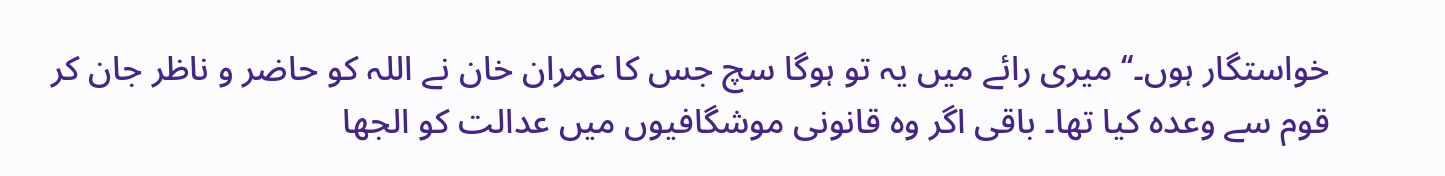خواستگار ہوں۔‘‘ میری رائے میں یہ تو ہوگا سچ جس کا عمران خان نے اللہ کو حاضر و ناظر جان کر قوم سے وعدہ کیا تھا۔ باقی اگر وہ قانونی موشگافیوں میں عدالت کو الجھا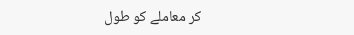کر معاملے کو طول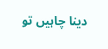دینا چاہیں تو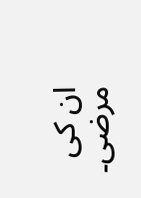ان کی مرضی۔